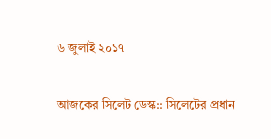৬ জুলাই ২০১৭

আজকের সিলেট ডেস্ক:: সিলেটের প্রধান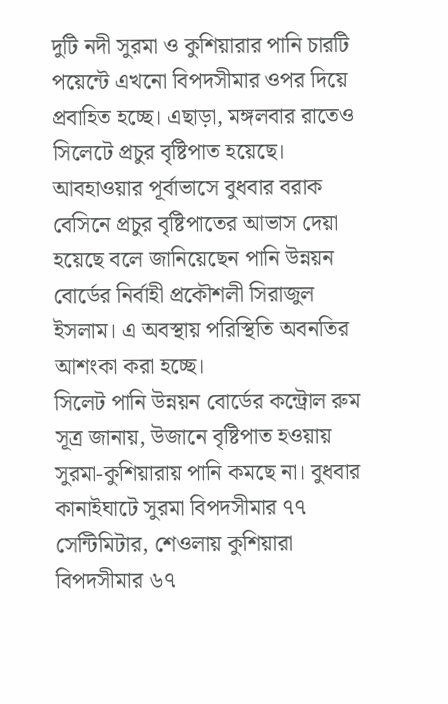দুটি নদী সুরমা ও কুশিয়ারার পানি চারটি পয়েন্টে এখনো বিপদসীমার ওপর দিয়ে প্রবাহিত হচ্ছে। এছাড়া, মঙ্গলবার রাতেও সিলেটে প্রচুর বৃষ্টিপাত হয়েছে। আবহাওয়ার পূর্বাভাসে বুধবার বরাক বেসিনে প্রচুর বৃষ্টিপাতের আভাস দেয়া হয়েছে বলে জানিয়েছেন পানি উন্নয়ন বোর্ডের নির্বাহী প্রকৌশলী সিরাজুল ইসলাম। এ অবস্থায় পরিস্থিতি অবনতির আশংকা করা হচ্ছে।
সিলেট পানি উন্নয়ন বোর্ডের কন্ট্রোল রুম সূত্র জানায়, উজানে বৃষ্টিপাত হওয়ায় সুরমা-কুশিয়ারায় পানি কমছে না। বুধবার কানাইঘাটে সুরমা বিপদসীমার ৭৭ সেন্টিমিটার, শেওলায় কুশিয়ারা বিপদসীমার ৬৭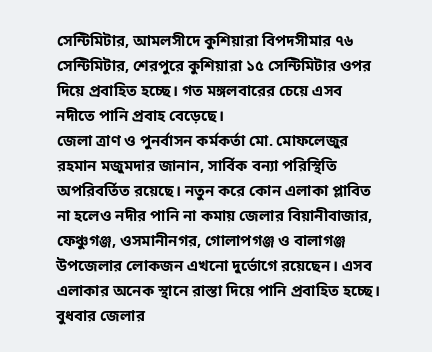সেন্টিমিটার, আমলসীদে কুশিয়ারা বিপদসীমার ৭৬ সেন্টিমিটার, শেরপুরে কুশিয়ারা ১৫ সেন্টিমিটার ওপর দিয়ে প্রবাহিত হচ্ছে। গত মঙ্গলবারের চেয়ে এসব নদীতে পানি প্রবাহ বেড়েছে।
জেলা ত্রাণ ও পুনর্বাসন কর্মকর্তা মো. মোফলেজুর রহমান মজুমদার জানান, সার্বিক বন্যা পরিস্থিতি অপরিবর্তিত রয়েছে। নতুন করে কোন এলাকা প্লাবিত না হলেও নদীর পানি না কমায় জেলার বিয়ানীবাজার, ফেঞ্চুগঞ্জ, ওসমানীনগর, গোলাপগঞ্জ ও বালাগঞ্জ উপজেলার লোকজন এখনো দুর্ভোগে রয়েছেন। এসব এলাকার অনেক স্থানে রাস্তা দিয়ে পানি প্রবাহিত হচ্ছে। বুধবার জেলার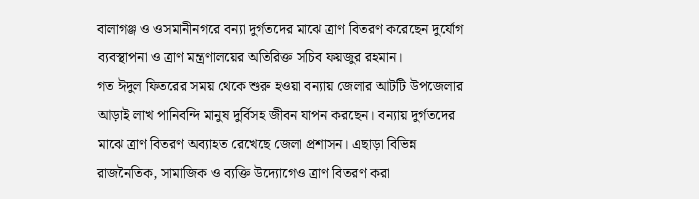বালাগঞ্জ ও ওসমানীনগরে বন্যা দুর্গতদের মাঝে ত্রাণ বিতরণ করেছেন দুর্যোগ ব্যবস্থাপনা ও ত্রাণ মন্ত্রণালয়ের অতিরিক্ত সচিব ফয়জুর রহমান।
গত ঈদুল ফিতরের সময় থেকে শুরু হওয়া বন্যায় জেলার আটটি উপজেলার আড়াই লাখ পানিবন্দি মানুষ দুর্বিসহ জীবন যাপন করছেন। বন্যায় দুর্গতদের মাঝে ত্রাণ বিতরণ অব্যাহত রেখেছে জেলা প্রশাসন। এছাড়া বিভিন্ন রাজনৈতিক, সামাজিক ও ব্যক্তি উদ্যোগেও ত্রাণ বিতরণ করা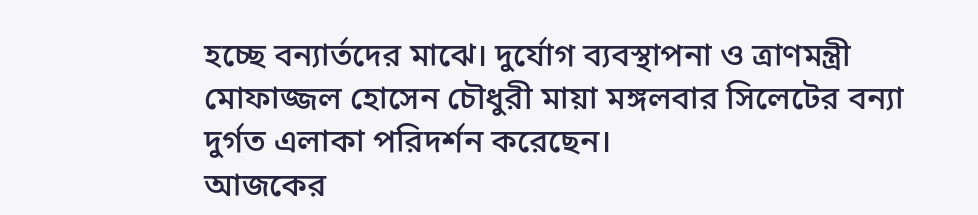হচ্ছে বন্যার্তদের মাঝে। দুর্যোগ ব্যবস্থাপনা ও ত্রাণমন্ত্রী মোফাজ্জল হোসেন চৌধুরী মায়া মঙ্গলবার সিলেটের বন্যা দুর্গত এলাকা পরিদর্শন করেছেন।
আজকের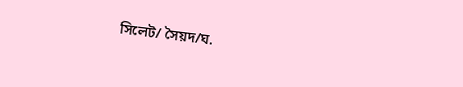সিলেট/ সৈয়দ/ঘ.